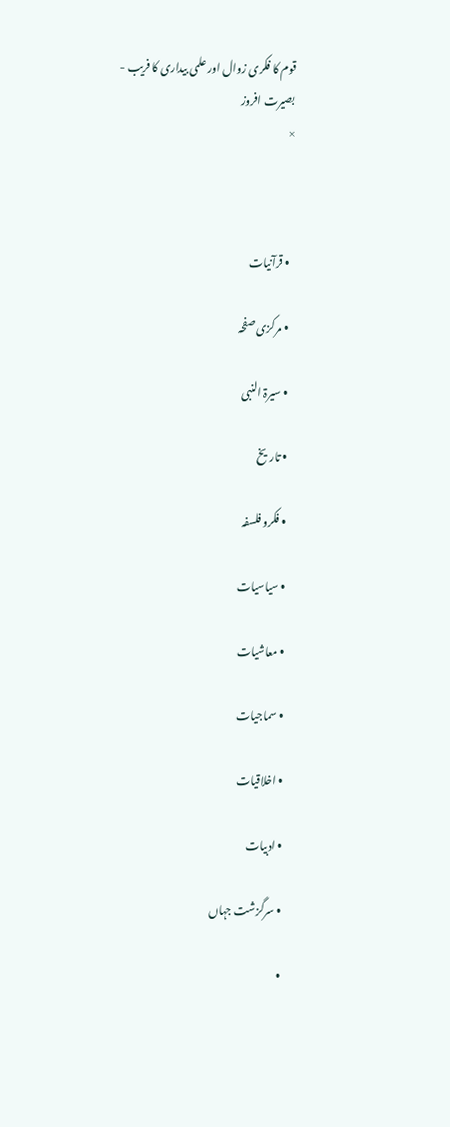قوم کا فکری زوال اور علمی بیداری کا فریب - بصیرت افروز
×



  • قرآنیات

  • مرکزی صفحہ

  • سیرۃ النبی

  • تاریخ

  • فکرو فلسفہ

  • سیاسیات

  • معاشیات

  • سماجیات

  • اخلاقیات

  • ادبیات

  • سرگزشت جہاں

  •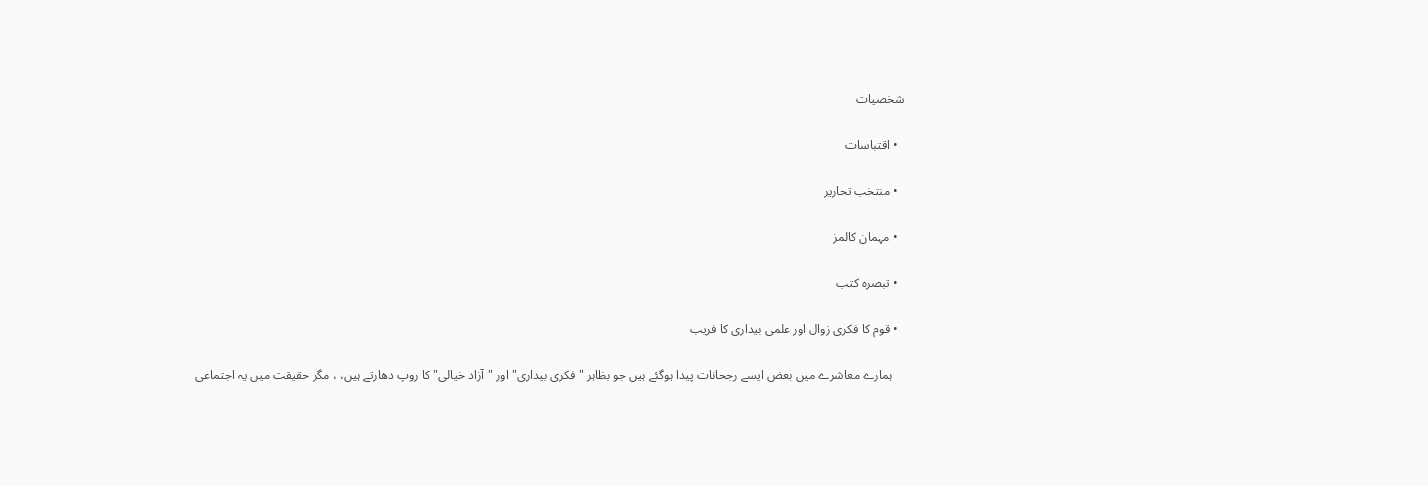شخصیات

  • اقتباسات

  • منتخب تحاریر

  • مہمان کالمز

  • تبصرہ کتب

  • قوم کا فکری زوال اور علمی بیداری کا فریب

    ہمارے معاشرے میں بعض ایسے رجحانات پیدا ہوگئے ہیں جو بظاہر "فکری بیداری" اور "آزاد خیالی" کا روپ دھارتے ہیں، ، مگر حقیقت میں یہ اجتماعی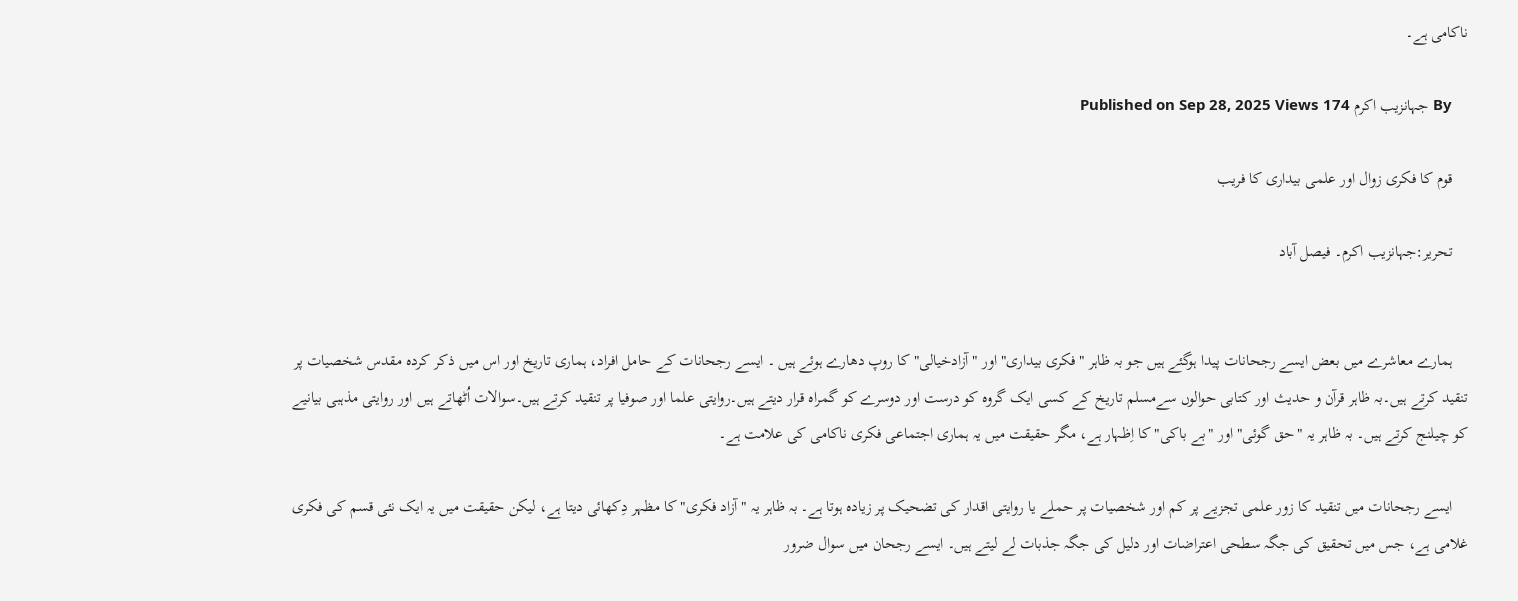ناکامی ہے۔

    By جہانزیب اکرم Published on Sep 28, 2025 Views 174

    قوم کا فکری زوال اور علمی بیداری کا فریب

    تحریر:جہانزیب اکرم۔ فیصل آباد


    ہمارے معاشرے میں بعض ایسے رجحانات پیدا ہوگئے ہیں جو بہ ظاہر "فکری بیداری" اور "آزادخیالی" کا روپ دھارے ہوئے ہیں ۔ ایسے رجحانات کے حامل افراد، ہماری تاریخ اور اس میں ذکر کردہ مقدس شخصیات پر تنقید کرتے ہیں۔بہ ظاہر قرآن و حدیث اور کتابی حوالوں سےمسلم تاریخ کے کسی ایک گروہ کو درست اور دوسرے کو گمراہ قرار دیتے ہیں۔روایتی علما اور صوفیا پر تنقید کرتے ہیں۔سوالات اُٹھاتے ہیں اور روایتی مذہبی بیانیے کو چیلنج کرتے ہیں۔ بہ ظاہر یہ "حق گوئی" اور "بے باکی" کا اِظہار ہے، مگر حقیقت میں یہ ہماری اجتماعی فکری ناکامی کی علامت ہے۔

    ایسے رجحانات میں تنقید کا زور علمی تجزیے پر کم اور شخصیات پر حملے یا روایتی اقدار کی تضحیک پر زیادہ ہوتا ہے۔ بہ ظاہر یہ "آزاد فکری" کا مظہر دِکھائی دیتا ہے، لیکن حقیقت میں یہ ایک نئی قسم کی فکری غلامی ہے، جس میں تحقیق کی جگہ سطحی اعتراضات اور دلیل کی جگہ جذبات لے لیتے ہیں۔ ایسے رجحان میں سوال ضرور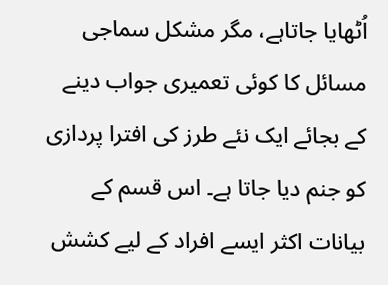اُٹھایا جاتاہے، مگر مشکل سماجی مسائل کا کوئی تعمیری جواب دینے کے بجائے ایک نئے طرز کی افترا پردازی کو جنم دیا جاتا ہے۔ اس قسم کے بیانات اکثر ایسے افراد کے لیے کشش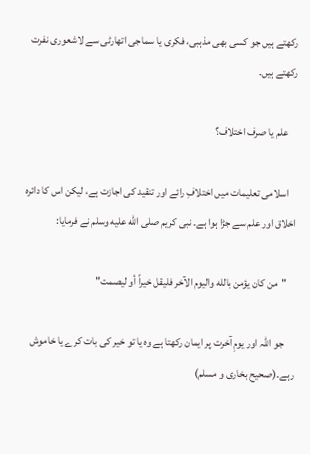رکھتے ہیں جو کسی بھی مذہبی، فکری یا سماجی اتھارٹی سے لاشعوری نفرت رکھتے ہیں۔

    علم یا صرف اختلاف؟

    اسلامی تعلیمات میں اختلافِ رائے اور تنقید کی اجازت ہے، لیکن اس کا دائرہ اخلاق اور علم سے جڑا ہوا ہے۔ نبی کریم صلى الله عليه وسلم نے فرمایا:

    "من كان يؤمن بالله واليوم الآخر فليقل خيراً أو ليصمت"

     جو اللہ اور یومِ آخرت پر ایمان رکھتا ہے وہ یا تو خیر کی بات کرے یا خاموش رہے۔(صحیح بخاری و مسلم)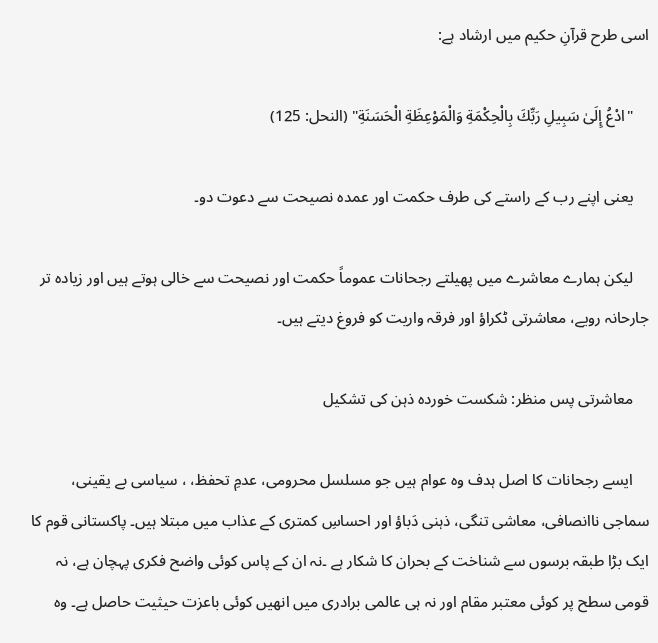اسی طرح قرآنِ حکیم میں ارشاد ہے:

    "ادْعُ إِلَىٰ سَبِيلِ رَبِّكَ بِالْحِكْمَةِ وَالْمَوْعِظَةِ الْحَسَنَةِ" (النحل: 125)

    یعنی اپنے رب کے راستے کی طرف حکمت اور عمدہ نصیحت سے دعوت دو۔

    لیکن ہمارے معاشرے میں پھیلتے رجحانات عموماً حکمت اور نصیحت سے خالی ہوتے ہیں اور زیادہ تر جارحانہ رویے، معاشرتی ٹکراؤ اور فرقہ واریت کو فروغ دیتے ہیں۔

    معاشرتی پس منظر: شکست خوردہ ذہن کی تشکیل

    ایسے رجحانات کا اصل ہدف وہ عوام ہیں جو مسلسل محرومی، عدمِ تحفظ، ، سیاسی بے یقینی، سماجی ناانصافی، معاشی تنگی، ذہنی دَباؤ اور احساسِ کمتری کے عذاب میں مبتلا ہیں۔ پاکستانی قوم کا ایک بڑا طبقہ برسوں سے شناخت کے بحران کا شکار ہے ۔نہ ان کے پاس کوئی واضح فکری پہچان ہے، نہ قومی سطح پر کوئی معتبر مقام اور نہ ہی عالمی برادری میں انھیں کوئی باعزت حیثیت حاصل ہے۔ وہ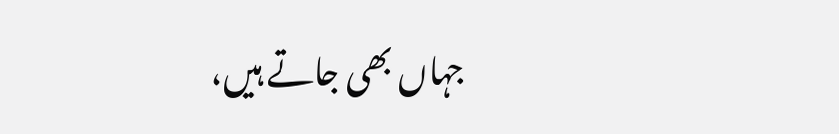جہاں بھی جاتے ہیں،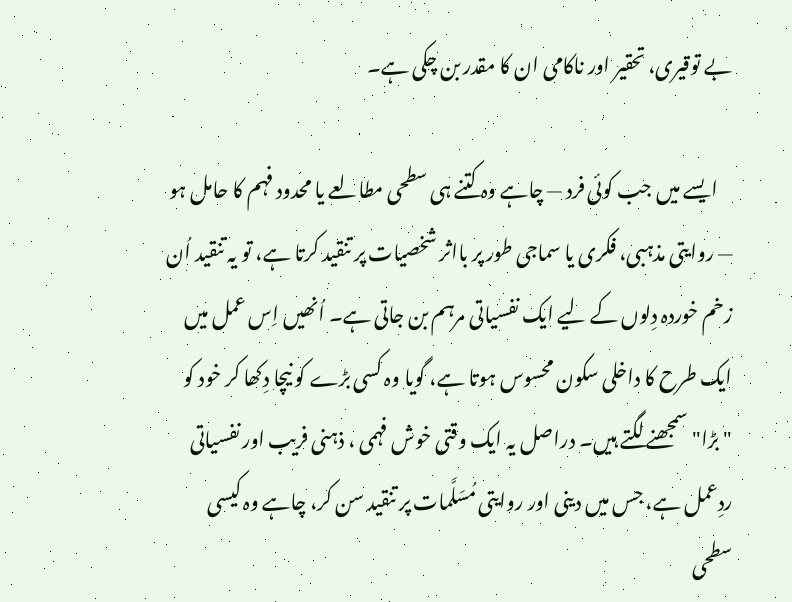بے توقیری، تحقیر اور ناکامی ان کا مقدر بن چکی ہے۔

    ایسے میں جب کوئی فرد — چاہے وہ کتنے ہی سطحی مطالعے یا محدود فہم کا حامل ہو — روایتی مذہبی، فکری یا سماجی طور پر بااثر شخصیات پر تنقید کرتا ہے، تو یہ تنقید اُن زخم خوردہ دِلوں کے لیے ایک نفسیاتی مرہم بن جاتی ہے۔ اُنھیں اِس عمل میں ایک طرح کا داخلی سکون محسوس ہوتا ہے، گویا وہ کسی بڑے کو نیچا دِکھا کر خود کو "بڑا" سمجھنے لگتے ہیں۔ دراصل یہ ایک وقتی خوش فہمی ، ذہنی فریب اور نفسیاتی ردِعمل ہے، جس میں دینی اور روایتی مُسَلَّمات پر تنقید سن کر، چاہے وہ کیسی سطحی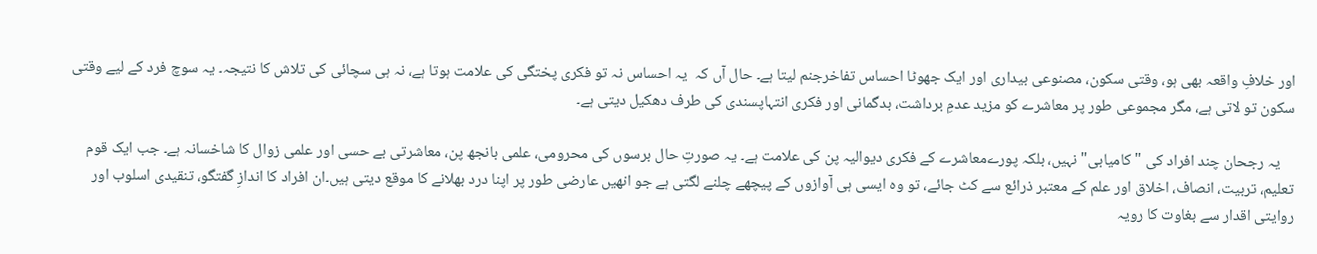اور خلافِ واقعہ بھی ہو، وقتی سکون، مصنوعی بیداری اور ایک جھوٹا احساس تفاخرجنم لیتا ہے۔ حال آں کہ  یہ احساس نہ تو فکری پختگی کی علامت ہوتا ہے، نہ ہی سچائی کی تلاش کا نتیجہ۔ یہ سوچ فرد کے لیے وقتی سکون تو لاتی ہے، مگر مجموعی طور پر معاشرے کو مزید عدمِ برداشت، بدگمانی اور فکری انتہاپسندی کی طرف دھکیل دیتی ہے۔

    یہ رجحان چند افراد کی "کامیابی" نہیں، بلکہ پورےمعاشرے کے فکری دیوالیہ پن کی علامت ہے۔ یہ صورتِ حال برسوں کی محرومی، علمی بانجھ پن، معاشرتی بے حسی اور علمی زوال کا شاخسانہ ہے۔ جب ایک قوم تعلیم، تربیت، انصاف، اخلاق اور علم کے معتبر ذرائع سے کٹ جائے، تو وہ ایسی ہی آوازوں کے پیچھے چلنے لگتی ہے جو انھیں عارضی طور پر اپنا درد بھلانے کا موقع دیتی ہیں۔ان افراد کا اندازِ گفتگو، تنقیدی اسلوب اور روایتی اقدار سے بغاوت کا رویہ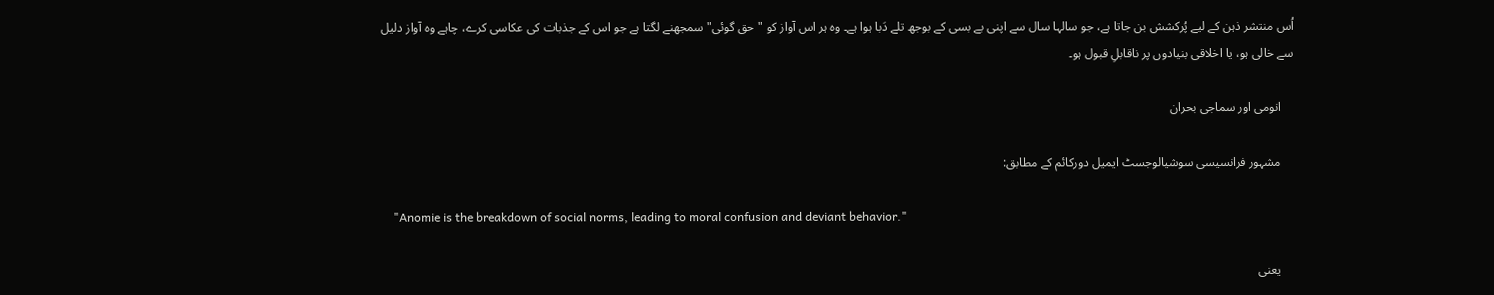اُس منتشر ذہن کے لیے پُرکشش بن جاتا ہے، جو سالہا سال سے اپنی بے بسی کے بوجھ تلے دَبا ہوا ہے۔ وہ ہر اس آواز کو "حق گوئی" سمجھنے لگتا ہے جو اس کے جذبات کی عکاسی کرے، چاہے وہ آواز دلیل سے خالی ہو، یا اخلاقی بنیادوں پر ناقابلِ قبول ہو۔

    انومی اور سماجی بحران

    مشہور فرانسیسی سوشیالوجسٹ ایمیل دورکائم کے مطابق:

    "Anomie is the breakdown of social norms, leading to moral confusion and deviant behavior."

    یعنی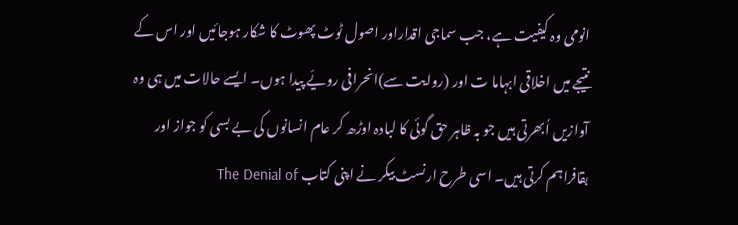انومی وہ کیفیت ہے، جب سماجی اقداراور اصول ٹوٹ پھوٹ کا شکار ہوجائیں اور اس کے نتیجے میں اخلاقی ابہاما ت اور (روایت سے)انحرافی رویّے پیدا ہوں۔ ایسے حالات میں ہی وہ آوازیں اُبھرتی ہیں جو بہ ظاہر حق گوئی کا لبادہ اوڑھ کر عام انسانوں کی بے بسی کو جواز اور بقافراہم کرتی ہیں۔ اسی طرح ارنسٹ بیکر نے اپنی کتاب The Denial of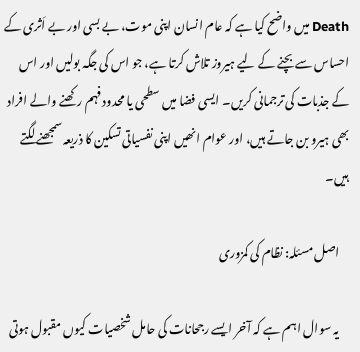Death میں واضح کیا ہے کہ عام انسان اپنی موت، بے بسی اور بے اَثری کے احساس سے بچنے کے لیے ہیروز تلاش کرتا ہے، جو اس کی جگہ بولیں اور اس کے جذبات کی ترجمانی کریں۔ ایسی فضا میں سطحی یا محدود فہم رکھنے والے افراد بھی ہیرو بن جاتے ہیں، اور عوام انھیں اپنی نفسیاتی تسکین کا ذریعہ سمجھنے لگتے ہیں۔

    اصل مسئلہ: نظام کی کمزوری

    یہ سوال اہم ہے کہ آخر ایسے رجحانات کی حامل شخصیات کیوں مقبول ہوتی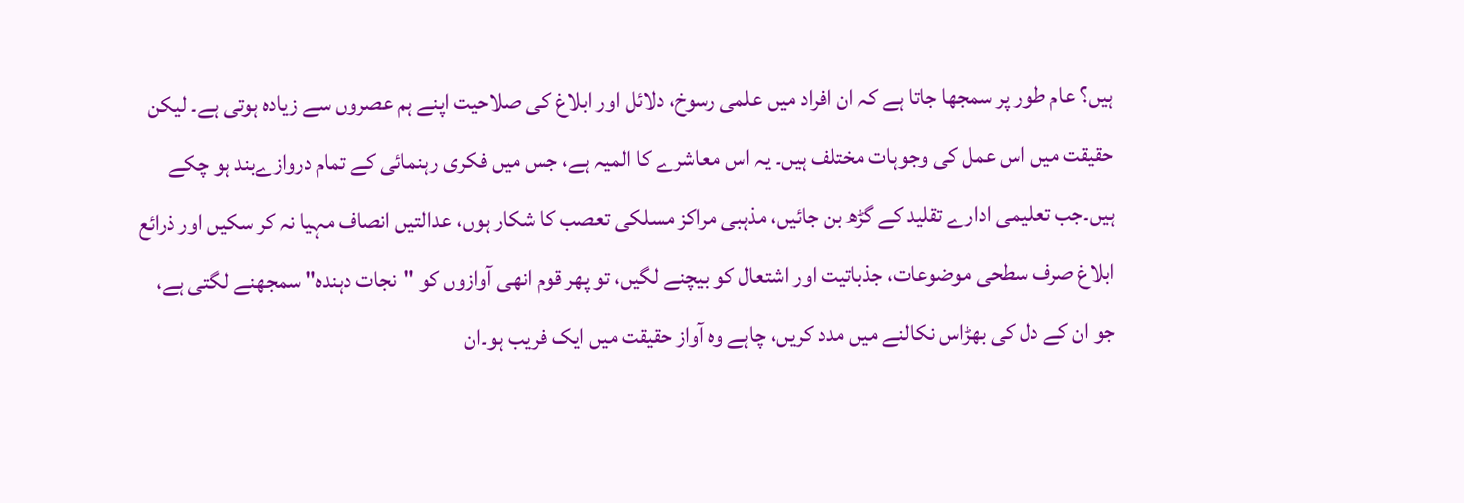ہیں؟ عام طور پر سمجھا جاتا ہے کہ ان افراد میں علمی رسوخ، دلائل اور ابلاغ کی صلاحیت اپنے ہم عصروں سے زیادہ ہوتی ہے۔ لیکن حقیقت میں اس عمل کی وجوہات مختلف ہیں۔ یہ اس معاشرے کا المیہ ہے، جس میں فکری رہنمائی کے تمام دروازےبند ہو چکے ہیں۔جب تعلیمی ادارے تقلید کے گڑھ بن جائیں، مذہبی مراکز مسلکی تعصب کا شکار ہوں، عدالتیں انصاف مہیا نہ کر سکیں اور ذرائع ابلاغ صرف سطحی موضوعات، جذباتیت اور اشتعال کو بیچنے لگیں، تو پھر قوم انھی آوازوں کو "نجات دہندہ" سمجھنے لگتی ہے، جو ان کے دل کی بھڑاس نکالنے میں مدد کریں، چاہے وہ آواز حقیقت میں ایک فریب ہو۔ان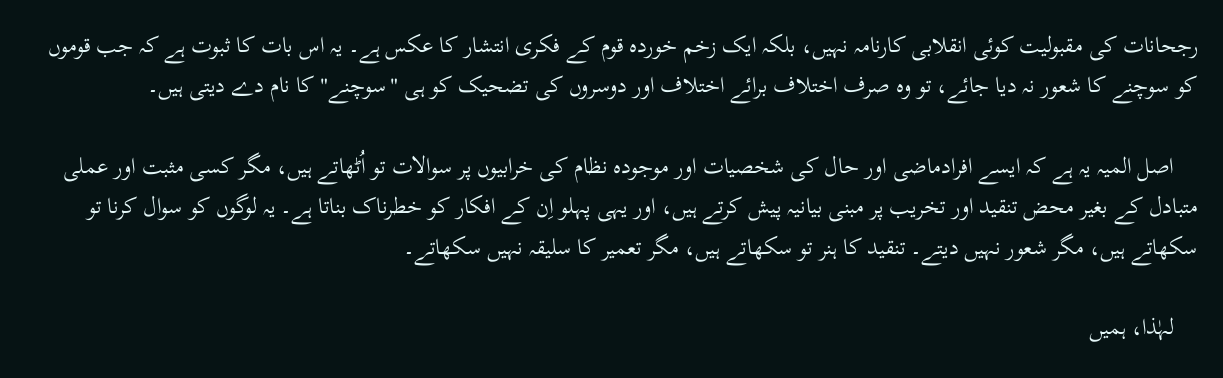رجحانات کی مقبولیت کوئی انقلابی کارنامہ نہیں، بلکہ ایک زخم خوردہ قوم کے فکری انتشار کا عکس ہے۔ یہ اس بات کا ثبوت ہے کہ جب قوموں کو سوچنے کا شعور نہ دیا جائے، تو وہ صرف اختلاف برائے اختلاف اور دوسروں کی تضحیک کو ہی "سوچنے" کا نام دے دیتی ہیں۔

    اصل المیہ یہ ہے کہ ایسے افرادماضی اور حال کی شخصیات اور موجودہ نظام کی خرابیوں پر سوالات تو اُٹھاتے ہیں، مگر کسی مثبت اور عملی متبادل کے بغیر محض تنقید اور تخریب پر مبنی بیانیہ پیش کرتے ہیں، اور یہی پہلو اِن کے افکار کو خطرناک بناتا ہے۔ یہ لوگوں کو سوال کرنا تو سکھاتے ہیں، مگر شعور نہیں دیتے۔ تنقید کا ہنر تو سکھاتے ہیں، مگر تعمیر کا سلیقہ نہیں سکھاتے۔

    لہٰذا، ہمیں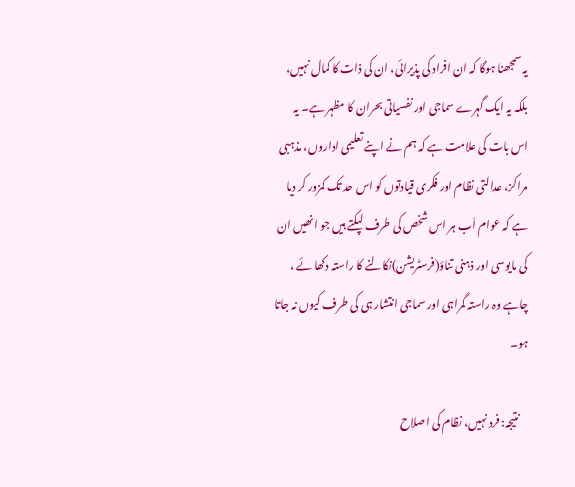یہ سمجھنا ہوگا کہ ان افراد کی پذیرائی، ان کی ذات کا کمال نہیں، بلکہ یہ ایک گہرے سماجی اور نفسیاتی بحران کا مظہر ہے۔ یہ اس بات کی علامت ہے کہ ہم نے اپنے تعلیمی اداروں، مذہبی مراکز، عدالتی نظام اور فکری قیادتوں کو اس حد تک کمزور کر دیا ہے کہ عوام اَب ہر اس شخص کی طرف لپکتے ہیں جو انھیں ان کی مایوسی اور ذہنی تناؤ(فرسٹریشن)نکالنے کا راستہ دکھا ئے ، چاہے وہ راستہ گمراہی اور سماجی انتشار ہی کی طرف کیوں نہ جاتا ہو۔

    نتیجہ: فرد نہیں، نظام کی اصلاح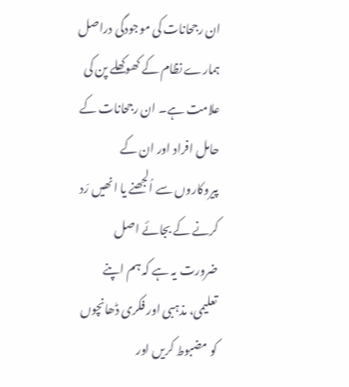ان رجحانات کی موجودگی دراصل ہمارے نظام کے کھوکھلے پن کی علامت ہے۔ ان رجحانات کے حامل افراد اور ان کے پیروکاروں سے اُلجھنے یا انھیں رَد کرنے کے بجائے اصل ضرورت یہ ہے کہ ہم اپنے تعلیمی، مذہبی اور فکری ڈھانچوں کو مضبوط کریں اور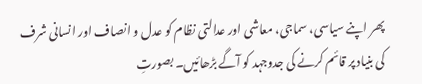پھر اپنے سیاسی، سماجی، معاشی اور عدالتی نظام کو عدل و انصاف اور انسانی شرف کی بنیاد پر قائم کرنے کی جدوجہد کو آگے بڑھائیں۔ بصورتِ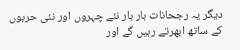دیگر یہ رجحانات بار بار نئے چہروں اور نئی حربوں کے ساتھ ابھرتے رہیں گے اور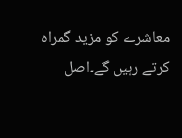معاشرے کو مزید گمراہ کرتے رہیں گے۔اصل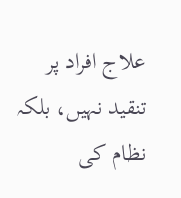علاج افراد پر تنقید نہیں، بلکہ نظام کی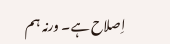اِصلاح ہے۔ ورنہ ہم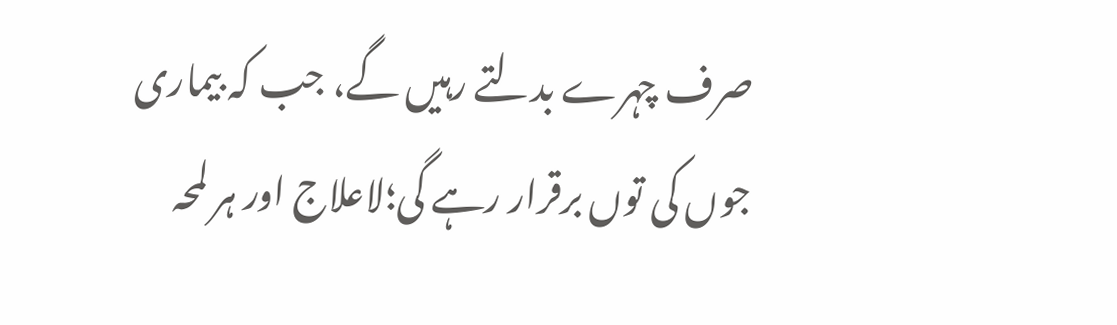صرف چہرے بدلتے رہیں گے، جب کہ بیماری جوں کی توں برقرار رہے گی؛لاعلاج اور ہر لمحہ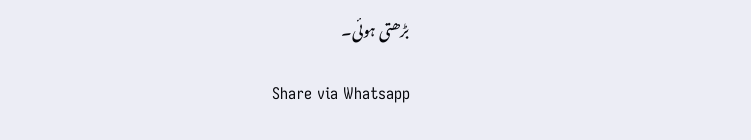بڑھتی ہوئی۔

    Share via Whatsapp